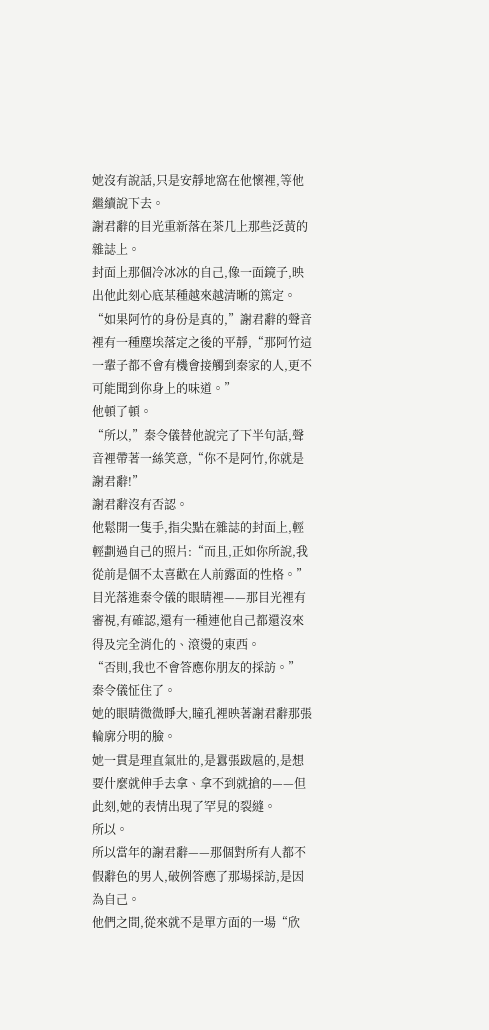她沒有說話,只是安靜地窩在他懷裡,等他繼續說下去。
謝君辭的目光重新落在茶几上那些泛黃的雜誌上。
封面上那個冷冰冰的自己,像一面鏡子,映出他此刻心底某種越來越清晰的篤定。
“如果阿竹的身份是真的,”謝君辭的聲音裡有一種塵埃落定之後的平靜,“那阿竹這一輩子都不會有機會接觸到秦家的人,更不可能聞到你身上的味道。”
他頓了頓。
“所以,”秦令儀替他說完了下半句話,聲音裡帶著一絲笑意,“你不是阿竹,你就是謝君辭!”
謝君辭沒有否認。
他鬆開一隻手,指尖點在雜誌的封面上,輕輕劃過自己的照片:“而且,正如你所說,我從前是個不太喜歡在人前露面的性格。”
目光落進秦令儀的眼睛裡——那目光裡有審視,有確認,還有一種連他自己都還沒來得及完全消化的、滾燙的東西。
“否則,我也不會答應你朋友的採訪。”
秦令儀怔住了。
她的眼睛微微睜大,瞳孔裡映著謝君辭那張輪廓分明的臉。
她一貫是理直氣壯的,是囂張跋扈的,是想要什麼就伸手去拿、拿不到就搶的——但此刻,她的表情出現了罕見的裂縫。
所以。
所以當年的謝君辭——那個對所有人都不假辭色的男人,破例答應了那場採訪,是因為自己。
他們之間,從來就不是單方面的一場“欣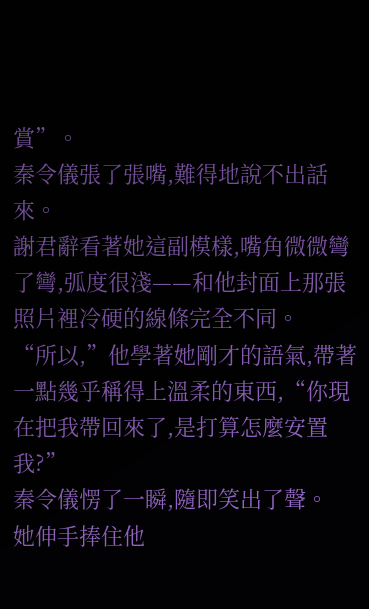賞”。
秦令儀張了張嘴,難得地說不出話來。
謝君辭看著她這副模樣,嘴角微微彎了彎,弧度很淺——和他封面上那張照片裡冷硬的線條完全不同。
“所以,”他學著她剛才的語氣,帶著一點幾乎稱得上溫柔的東西,“你現在把我帶回來了,是打算怎麼安置我?”
秦令儀愣了一瞬,隨即笑出了聲。
她伸手捧住他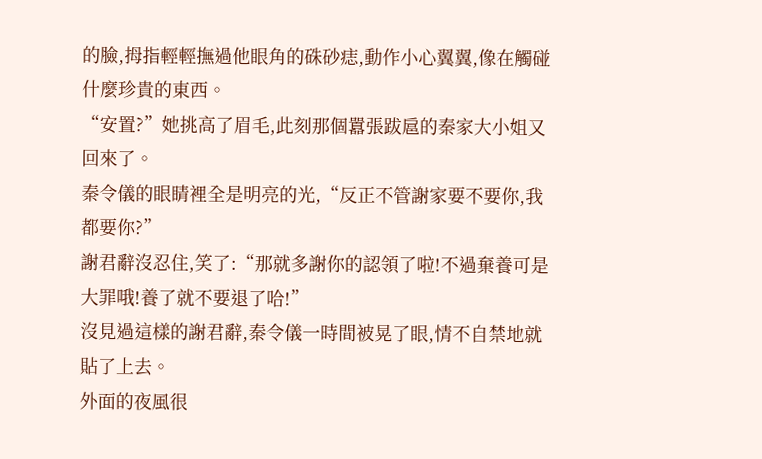的臉,拇指輕輕撫過他眼角的硃砂痣,動作小心翼翼,像在觸碰什麼珍貴的東西。
“安置?”她挑高了眉毛,此刻那個囂張跋扈的秦家大小姐又回來了。
秦令儀的眼睛裡全是明亮的光,“反正不管謝家要不要你,我都要你?”
謝君辭沒忍住,笑了:“那就多謝你的認領了啦!不過棄養可是大罪哦!養了就不要退了哈!”
沒見過這樣的謝君辭,秦令儀一時間被晃了眼,情不自禁地就貼了上去。
外面的夜風很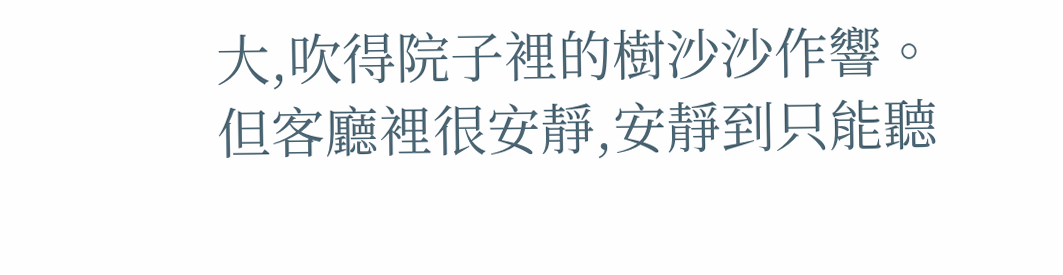大,吹得院子裡的樹沙沙作響。
但客廳裡很安靜,安靜到只能聽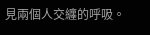見兩個人交纏的呼吸。